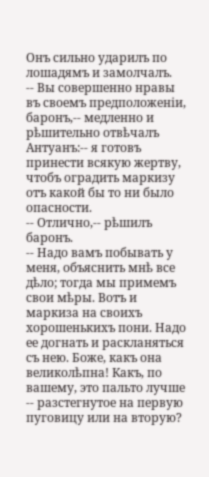Онъ сильно ударилъ по лошадямъ и замолчалъ.
-- Вы совершенно нравы въ своемъ предположеніи, баронъ,-- медленно и рѣшительно отвѣчалъ Антуанъ:-- я готовъ принести всякую жертву, чтобъ оградить маркизу отъ какой бы то ни было опасности.
-- Отлично,-- рѣшилъ баронъ.
-- Надо вамъ побывать у меня, объяснить мнѣ все дѣло; тогда мы примемъ свои мѣры. Вотъ и маркиза на своихъ хорошенькихъ пони. Надо ее догнать и раскланяться съ нею. Боже, какъ она великолѣпна! Какъ, по вашему, это пальто лучше -- разстегнутое на первую пуговицу или на вторую?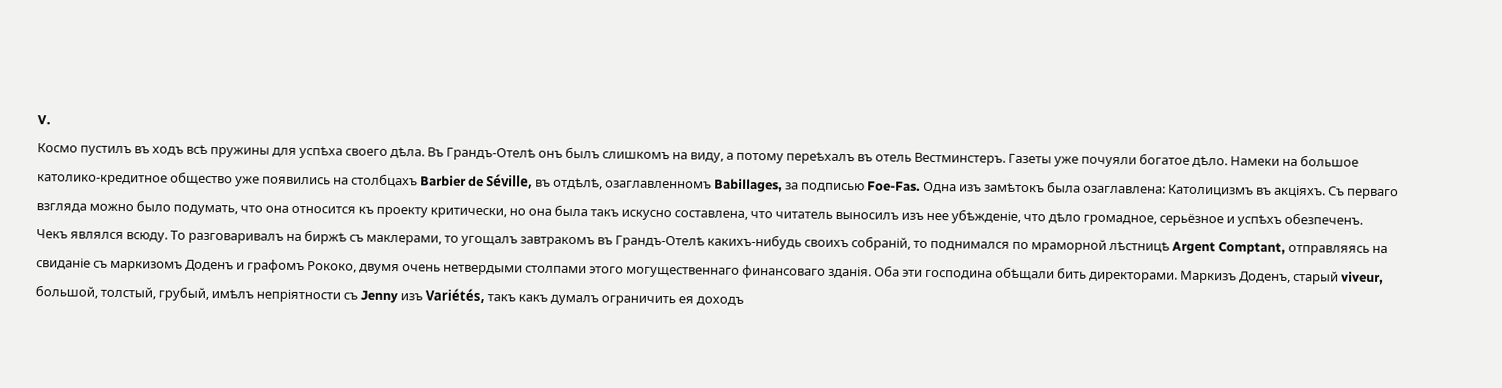V.
Космо пустилъ въ ходъ всѣ пружины для успѣха своего дѣла. Въ Грандъ-Отелѣ онъ былъ слишкомъ на виду, а потому переѣхалъ въ отель Вестминстеръ. Газеты уже почуяли богатое дѣло. Намеки на большое католико-кредитное общество уже появились на столбцахъ Barbier de Séville, въ отдѣлѣ, озаглавленномъ Babillages, за подписью Foe-Fas. Одна изъ замѣтокъ была озаглавлена: Католицизмъ въ акціяхъ. Съ перваго взгляда можно было подумать, что она относится къ проекту критически, но она была такъ искусно составлена, что читатель выносилъ изъ нее убѣжденіе, что дѣло громадное, серьёзное и успѣхъ обезпеченъ.
Чекъ являлся всюду. То разговаривалъ на биржѣ съ маклерами, то угощалъ завтракомъ въ Грандъ-Отелѣ какихъ-нибудь своихъ собраній, то поднимался по мраморной лѣстницѣ Argent Comptant, отправляясь на свиданіе съ маркизомъ Доденъ и графомъ Рококо, двумя очень нетвердыми столпами этого могущественнаго финансоваго зданія. Оба эти господина обѣщали бить директорами. Маркизъ Доденъ, старый viveur, большой, толстый, грубый, имѣлъ непріятности съ Jenny изъ Variétés, такъ какъ думалъ ограничить ея доходъ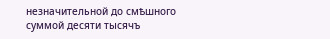незначительной до смѣшного суммой десяти тысячъ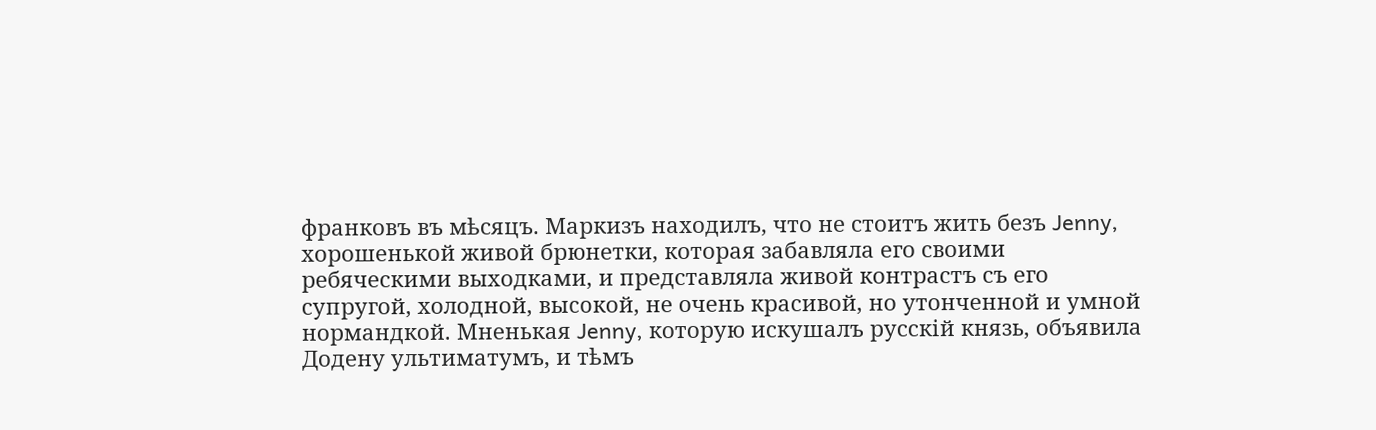франковъ въ мѣсяцъ. Маркизъ находилъ, что не стоитъ жить безъ Jenny, хорошенькой живой брюнетки, которая забавляла его своими ребяческими выходками, и представляла живой контрастъ съ его супругой, холодной, выcoкой, не очень красивой, но утонченной и умной нормандкой. Мненькая Jenny, которую искушалъ русскій князь, объявила Додену ультиматумъ, и тѣмъ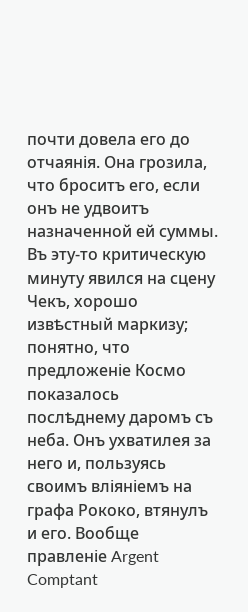почти довела его до отчаянія. Она грозила, что броситъ его, если онъ не удвоитъ назначенной ей суммы. Въ эту-то критическую минуту явился на сцену Чекъ, хорошо извѣстный маркизу; понятно, что предложеніе Космо показалось послѣднему даромъ съ неба. Онъ ухватилея за него и, пользуясь своимъ вліяніемъ на графа Рококо, втянулъ и его. Вообще правленіе Argent Comptant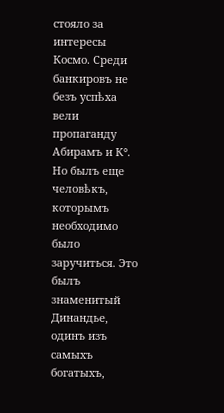стояло за интересы Космо. Среди банкировъ не безъ успѣха вели пропаганду Абирамъ и К°.
Но былъ еще человѣкъ, которымъ необходимо было заручиться. Это былъ знаменитый Динандье, одинъ изъ самыхъ богатыхъ,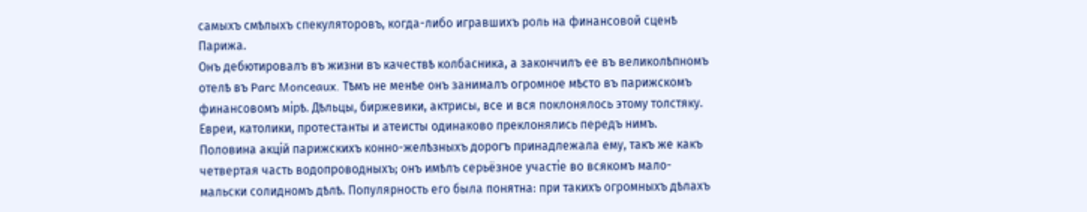самыхъ смѣлыхъ спекуляторовъ, когда-либо игравшихъ роль на финансовой сценѣ Парижа.
Онъ дебютировалъ въ жизни въ качествѣ колбасника, а закончилъ ее въ великолѣпномъ отелѣ въ Parc Monceaux. Тѣмъ не менѣе онъ занималъ огромное мѣсто въ парижскомъ финансовомъ мірѣ. Дѣльцы, биржевики, актрисы, все и вся поклонялось этому толстяку. Евреи, католики, протестанты и атеисты одинаково преклонялись передъ нимъ. Половина акцій парижскихъ конно-желѣзныхъ дорогъ принадлежала ему, такъ же какъ четвертая часть водопроводныхъ; онъ имѣлъ серьёзное участіе во всякомъ мало-мальски солидномъ дѣлѣ. Популярность его была понятна: при такихъ огромныхъ дѣлахъ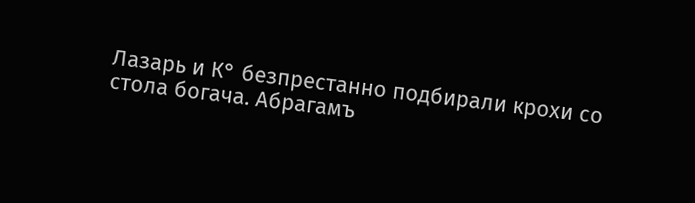Лазарь и К° безпрестанно подбирали крохи со стола богача. Абрагамъ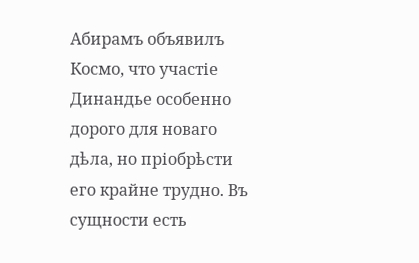Абирамъ объявилъ Космо, что участіе Динандье особенно дорого для новаго дѣла, но пріобрѣсти его крайне трудно. Въ сущности есть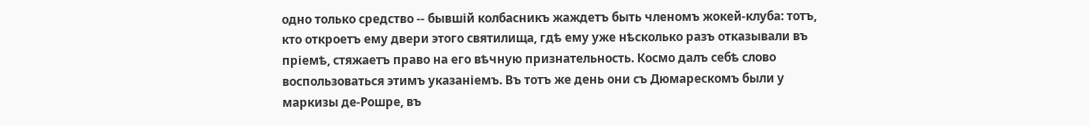одно только средство -- бывшій колбасникъ жаждетъ быть членомъ жокей-клуба: тотъ, кто откроетъ ему двери этого святилища, гдѣ ему уже нѣсколько разъ отказывали въ пріемѣ, стяжаетъ право на его вѣчную признательность. Космо далъ себѣ слово воспользоваться этимъ указаніемъ. Въ тотъ же день они съ Дюмарескомъ были у маркизы де-Рошре, въ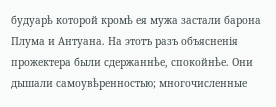будуарѣ которой кромѣ ея мужа застали барона Плума и Антуана. На этотъ разъ объясненія прожектера были сдержаннѣе, спокойнѣе. Они дышали самоувѣренностью; многочисленные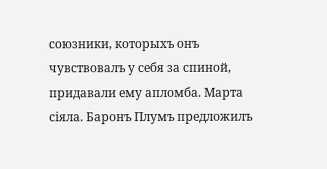союзники, которыхъ онъ чувствовалъ у себя за спиной, придавали ему апломба. Марта сіяла. Баронъ Плумъ предложилъ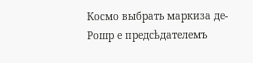Космо выбрать маркиза де-Рошр е предсѣдателемъ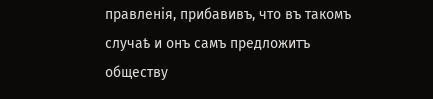правленія, прибавивъ, что въ такомъ случаѣ и онъ самъ предложитъ обществу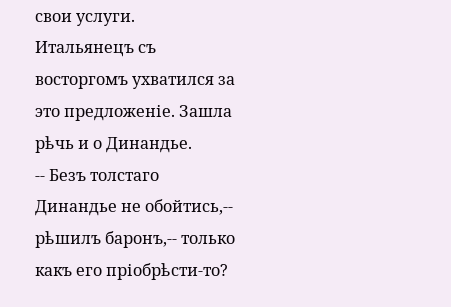свои услуги. Итальянецъ съ восторгомъ ухватился за это предложеніе. Зашла рѣчь и о Динандье.
-- Безъ толстаго Динандье не обойтись,-- рѣшилъ баронъ,-- только какъ его пріобрѣсти-то?